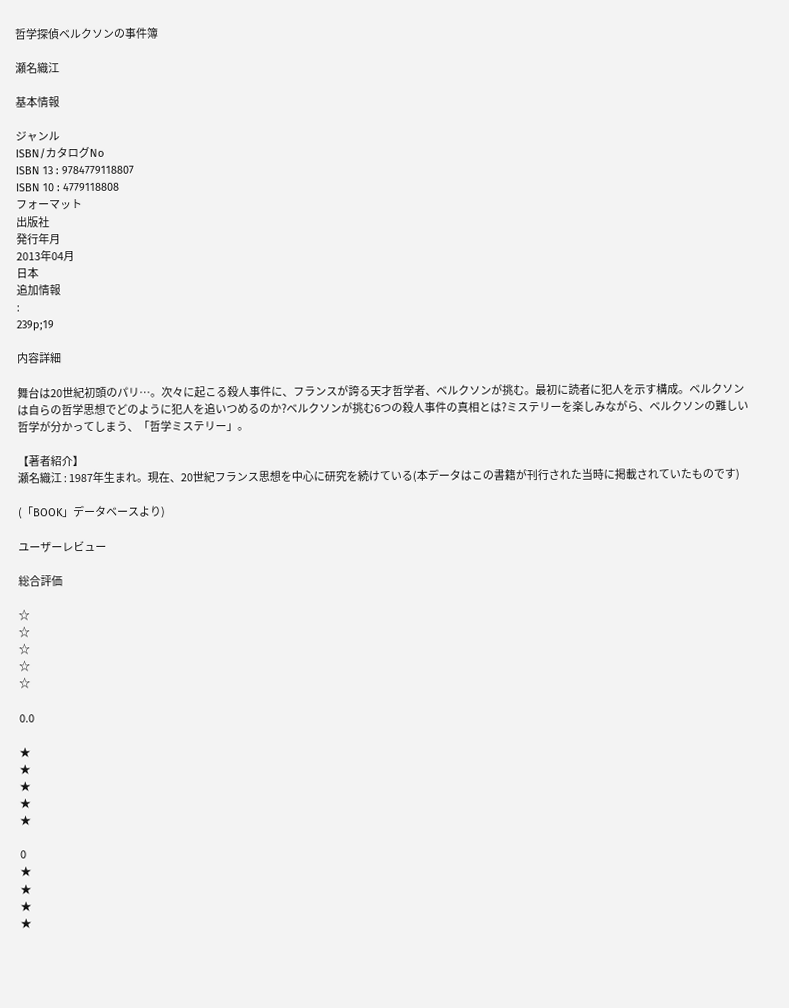哲学探偵ベルクソンの事件簿

瀬名織江

基本情報

ジャンル
ISBN/カタログNo
ISBN 13 : 9784779118807
ISBN 10 : 4779118808
フォーマット
出版社
発行年月
2013年04月
日本
追加情報
:
239p;19

内容詳細

舞台は20世紀初頭のパリ…。次々に起こる殺人事件に、フランスが誇る天才哲学者、ベルクソンが挑む。最初に読者に犯人を示す構成。ベルクソンは自らの哲学思想でどのように犯人を追いつめるのか?ベルクソンが挑む6つの殺人事件の真相とは?ミステリーを楽しみながら、ベルクソンの難しい哲学が分かってしまう、「哲学ミステリー」。

【著者紹介】
瀬名織江 : 1987年生まれ。現在、20世紀フランス思想を中心に研究を続けている(本データはこの書籍が刊行された当時に掲載されていたものです)

(「BOOK」データベースより)

ユーザーレビュー

総合評価

☆
☆
☆
☆
☆

0.0

★
★
★
★
★

0
★
★
★
★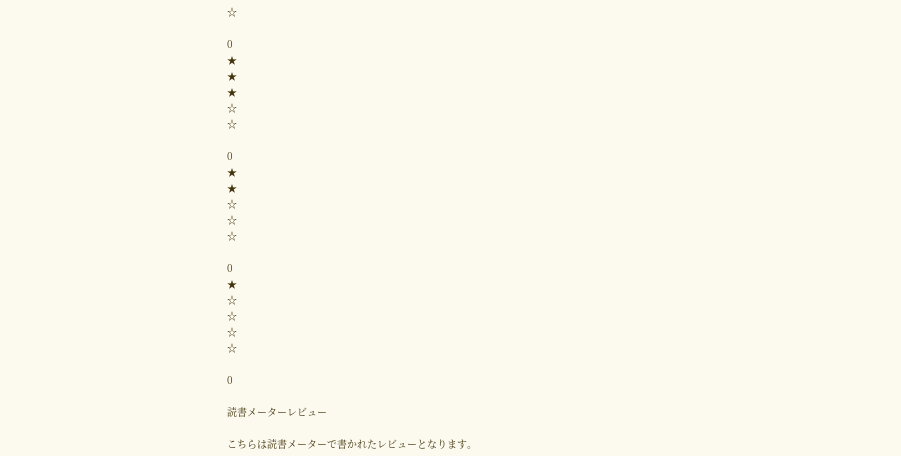☆

0
★
★
★
☆
☆

0
★
★
☆
☆
☆

0
★
☆
☆
☆
☆

0

読書メーターレビュー

こちらは読書メーターで書かれたレビューとなります。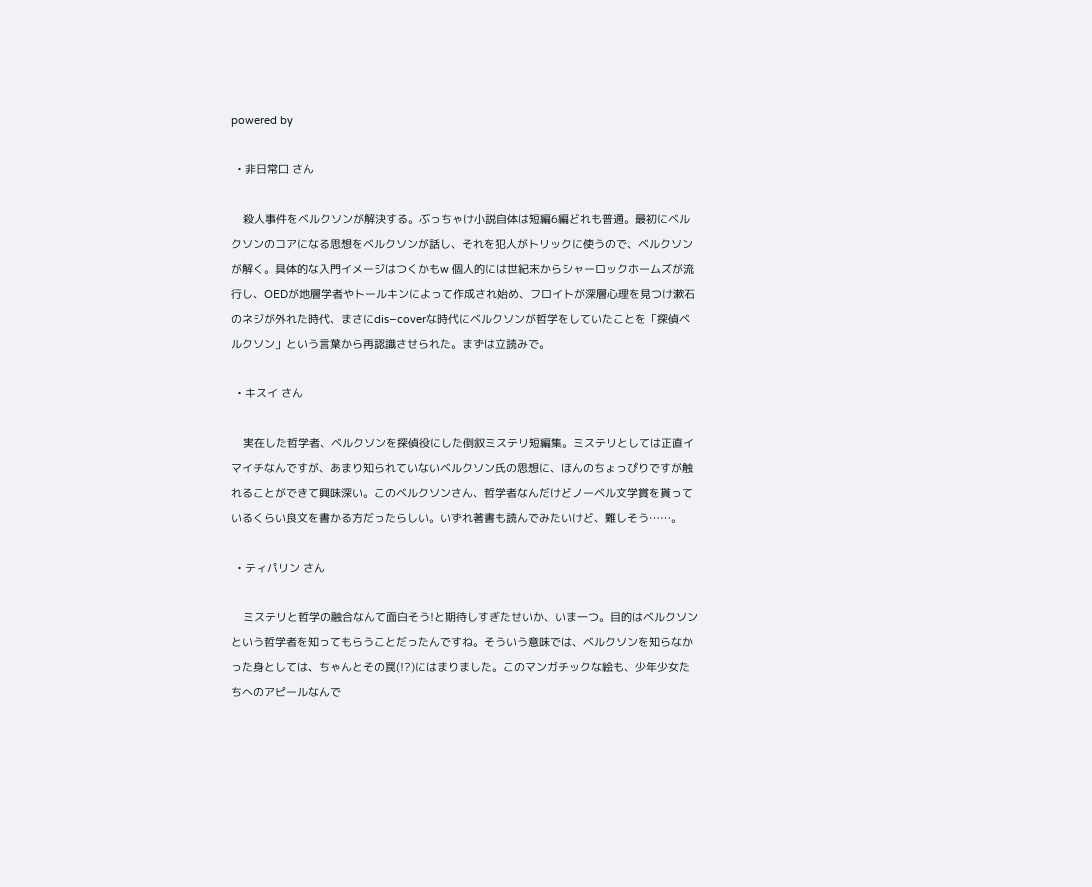powered by

  • 非日常口 さん

    殺人事件をベルクソンが解決する。ぶっちゃけ小説自体は短編6編どれも普通。最初にベルクソンのコアになる思想をベルクソンが話し、それを犯人がトリックに使うので、ベルクソンが解く。具体的な入門イメージはつくかもw 個人的には世紀末からシャーロックホームズが流行し、OEDが地層学者やトールキンによって作成され始め、フロイトが深層心理を見つけ漱石のネジが外れた時代、まさにdis−coverな時代にベルクソンが哲学をしていたことを「探偵ベルクソン」という言葉から再認識させられた。まずは立読みで。

  • キスイ さん

    実在した哲学者、ベルクソンを探偵役にした倒叙ミステリ短編集。ミステリとしては正直イマイチなんですが、あまり知られていないベルクソン氏の思想に、ほんのちょっぴりですが触れることができて興味深い。このベルクソンさん、哲学者なんだけどノーベル文学賞を貰っているくらい良文を書かる方だったらしい。いずれ著書も読んでみたいけど、難しそう……。

  • ティパリン さん

    ミステリと哲学の融合なんて面白そう!と期待しすぎたせいか、いま一つ。目的はベルクソンという哲学者を知ってもらうことだったんですね。そういう意味では、ベルクソンを知らなかった身としては、ちゃんとその罠(!?)にはまりました。このマンガチックな絵も、少年少女たちへのアピールなんで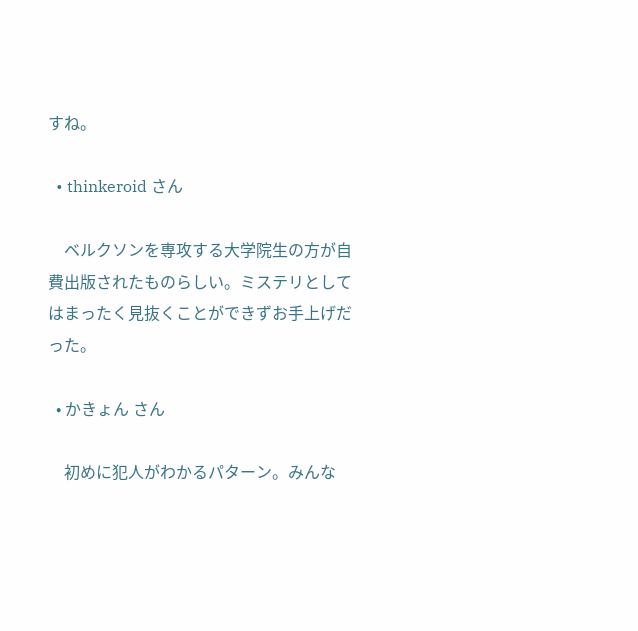すね。

  • thinkeroid さん

    ベルクソンを専攻する大学院生の方が自費出版されたものらしい。ミステリとしてはまったく見抜くことができずお手上げだった。

  • かきょん さん

    初めに犯人がわかるパターン。みんな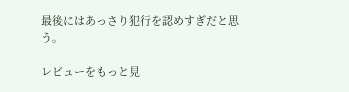最後にはあっさり犯行を認めすぎだと思う。

レビューをもっと見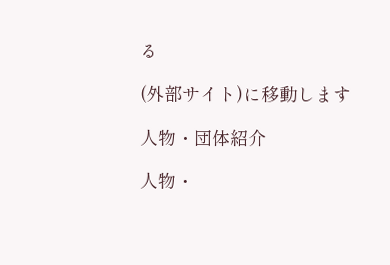る

(外部サイト)に移動します

人物・団体紹介

人物・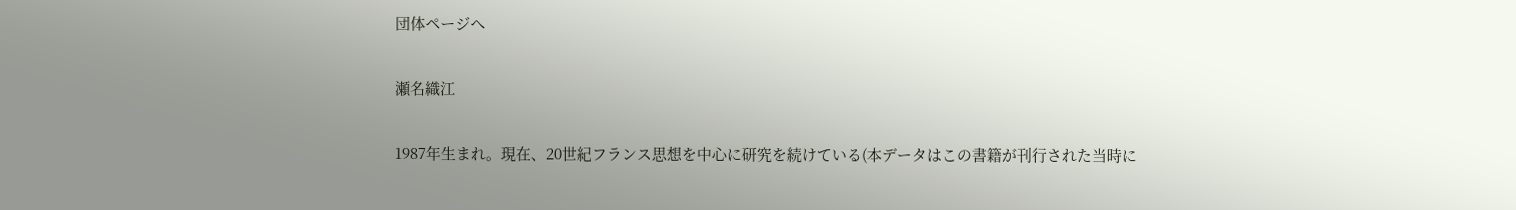団体ページへ

瀬名織江

1987年生まれ。現在、20世紀フランス思想を中心に研究を続けている(本データはこの書籍が刊行された当時に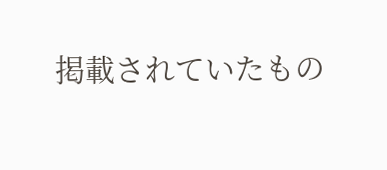掲載されていたもの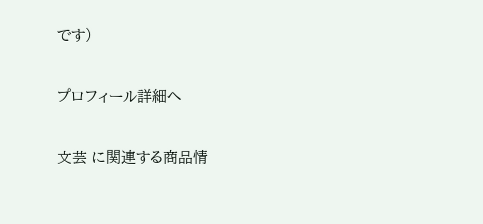です)

プロフィール詳細へ

文芸 に関連する商品情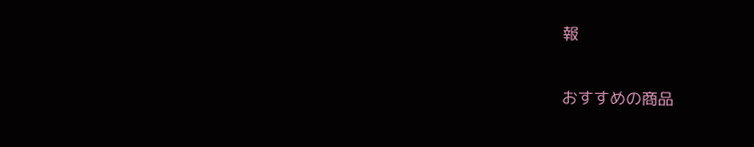報

おすすめの商品